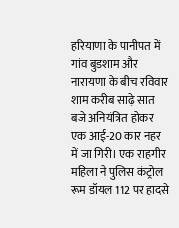हरियाणा के पानीपत में गांव बुडशाम और नारायणा के बीच रविवार शाम करीब साढ़े सात बजे अनियंत्रित होकर एक आई-20 कार नहर में जा गिरी। एक राहगीर महिला ने पुलिस कंट्रोल रूम डॉयल 112 पर हादसे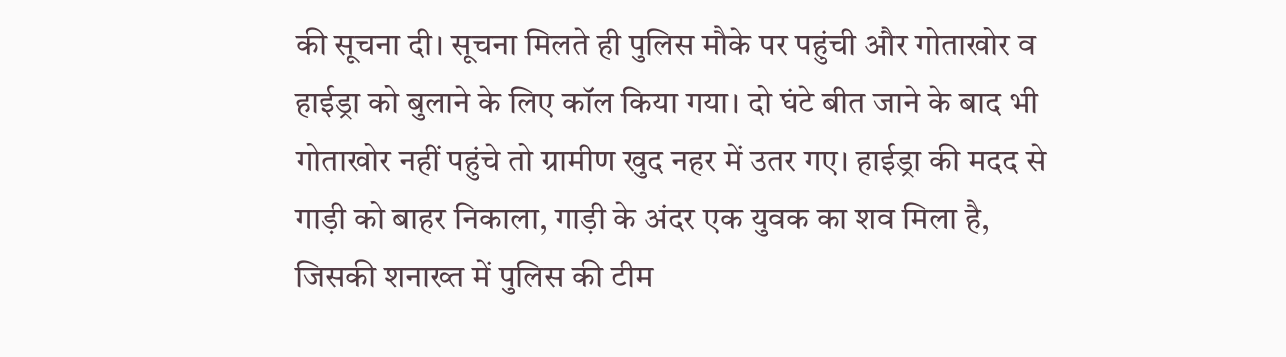की सूचना दी। सूचना मिलते ही पुलिस मौके पर पहुंची और गोताखोर व हाईड्रा को बुलाने के लिए कॉल किया गया। दो घंटे बीत जाने के बाद भी गोताखोर नहीं पहुंचे तो ग्रामीण खुद नहर में उतर गए। हाईड्रा की मदद से गाड़ी को बाहर निकाला, गाड़ी के अंदर एक युवक का शव मिला है, जिसकी शनाख्त में पुलिस की टीम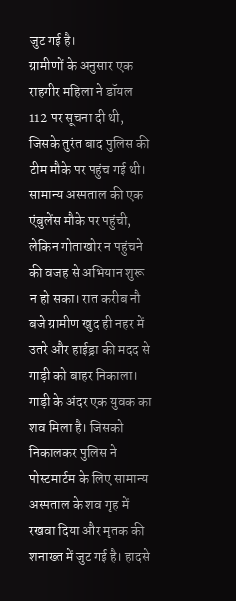जुट गई है।
ग्रामीणों के अनुसार एक राहगीर महिला ने डॉयल 112 पर सूचना दी थी, जिसके तुरंत बाद पुलिस की टीम मौके पर पहुंच गई थी। सामान्य अस्पताल की एक एंबुलेंस मौके पर पहुंची, लेकिन गोताखोर न पहुंचने की वजह से अभियान शुरू न हो सका। रात करीब नौ बजे ग्रामीण खुद ही नहर में उतरे और हाईड्रा की मदद से गाड़ी को बाहर निकाला।
गाड़ी के अंदर एक युवक का शव मिला है। जिसको निकालकर पुलिस ने पोस्टमार्टम के लिए सामान्य अस्पताल के शव गृह में रखवा दिया और मृतक की शनाख्त में जुट गई है। हादसे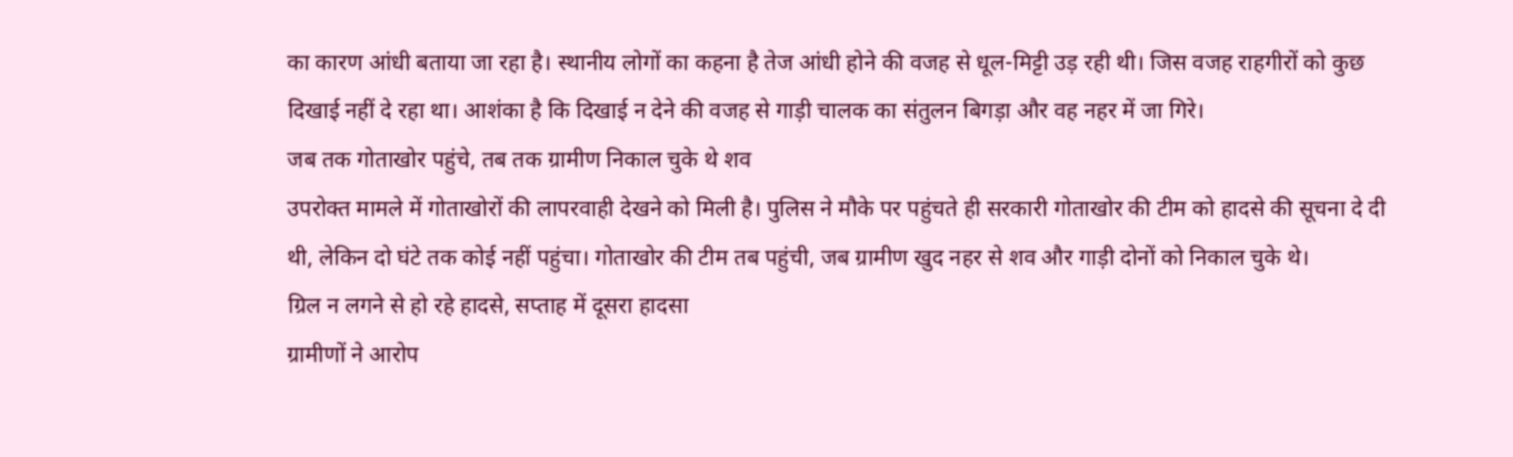का कारण आंधी बताया जा रहा है। स्थानीय लोगों का कहना है तेज आंधी होने की वजह से धूल-मिट्टी उड़ रही थी। जिस वजह राहगीरों को कुछ दिखाई नहीं दे रहा था। आशंका है कि दिखाई न देने की वजह से गाड़ी चालक का संतुलन बिगड़ा और वह नहर में जा गिरे।
जब तक गोताखोर पहुंचे, तब तक ग्रामीण निकाल चुके थे शव
उपरोक्त मामले में गोताखोरों की लापरवाही देखने को मिली है। पुलिस ने मौके पर पहुंचते ही सरकारी गोताखोर की टीम को हादसे की सूचना दे दी थी, लेकिन दो घंटे तक कोई नहीं पहुंचा। गोताखोर की टीम तब पहुंची, जब ग्रामीण खुद नहर से शव और गाड़ी दोनों को निकाल चुके थे।
ग्रिल न लगने से हो रहे हादसे, सप्ताह में दूसरा हादसा
ग्रामीणों ने आरोप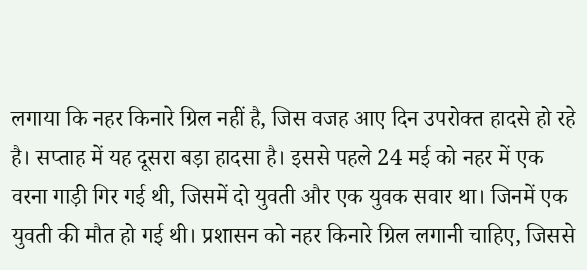लगाया कि नहर किनारे ग्रिल नहीं है, जिस वजह आए दिन उपरोक्त हादसे हो रहे है। सप्ताह में यह दूसरा बड़ा हादसा है। इससे पहले 24 मई को नहर में एक वरना गाड़ी गिर गई थी, जिसमें दो युवती और एक युवक सवार था। जिनमें एक युवती की मौत हो गई थी। प्रशासन को नहर किनारे ग्रिल लगानी चाहिए, जिससे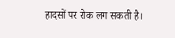हादसों पर रोक लग सकती है।